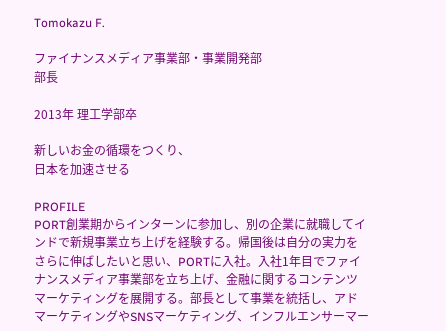Tomokazu F.

ファイナンスメディア事業部・事業開発部
部長

2013年 理工学部卒

新しいお金の循環をつくり、
日本を加速させる

PROFILE
PORT創業期からインターンに参加し、別の企業に就職してインドで新規事業立ち上げを経験する。帰国後は自分の実力をさらに伸ばしたいと思い、PORTに入社。入社1年目でファイナンスメディア事業部を立ち上げ、金融に関するコンテンツマーケティングを展開する。部長として事業を統括し、アドマーケティングやSNSマーケティング、インフルエンサーマー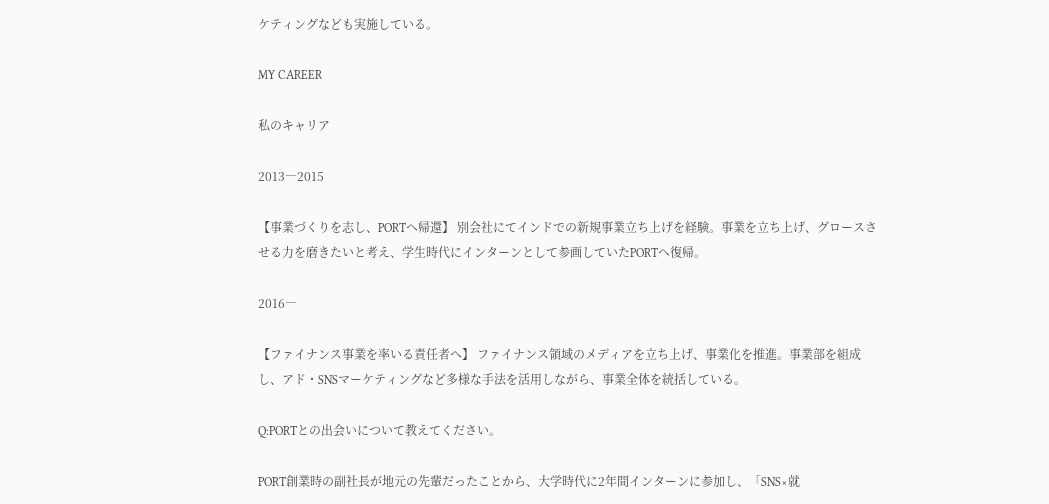ケティングなども実施している。

MY CAREER

私のキャリア

2013―2015

【事業づくりを志し、PORTへ帰還】 別会社にてインドでの新規事業立ち上げを経験。事業を立ち上げ、グロースさせる力を磨きたいと考え、学生時代にインターンとして参画していたPORTへ復帰。

2016―

【ファイナンス事業を率いる責任者へ】 ファイナンス領域のメディアを立ち上げ、事業化を推進。事業部を組成し、アド・SNSマーケティングなど多様な手法を活用しながら、事業全体を統括している。

Q:PORTとの出会いについて教えてください。

PORT創業時の副社長が地元の先輩だったことから、大学時代に2年間インターンに参加し、「SNS×就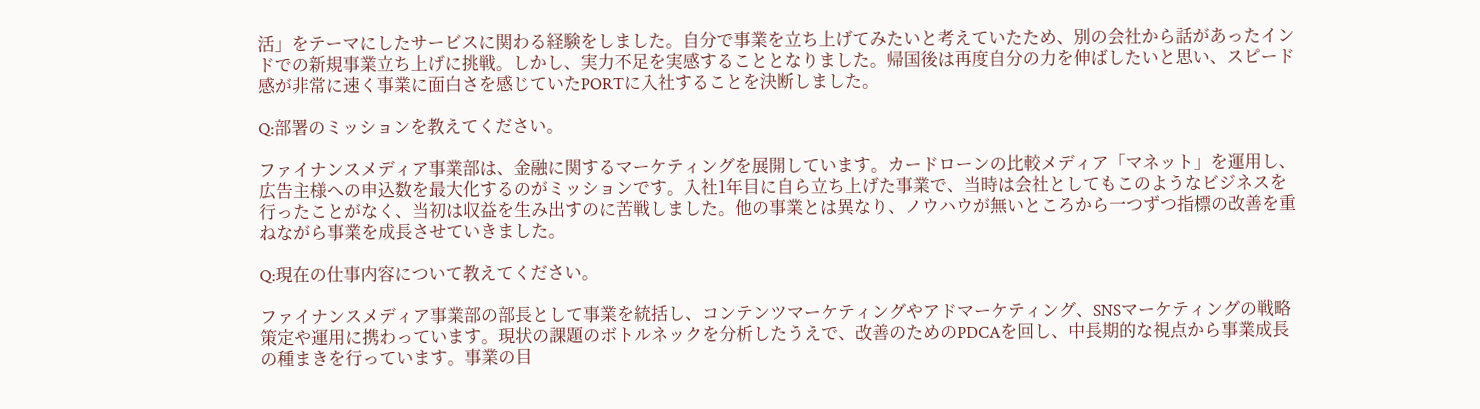活」をテーマにしたサービスに関わる経験をしました。自分で事業を立ち上げてみたいと考えていたため、別の会社から話があったインドでの新規事業立ち上げに挑戦。しかし、実力不足を実感することとなりました。帰国後は再度自分の力を伸ばしたいと思い、スピード感が非常に速く事業に面白さを感じていたPORTに入社することを決断しました。

Q:部署のミッションを教えてください。

ファイナンスメディア事業部は、金融に関するマーケティングを展開しています。カードローンの比較メディア「マネット」を運用し、広告主様への申込数を最大化するのがミッションです。入社1年目に自ら立ち上げた事業で、当時は会社としてもこのようなビジネスを行ったことがなく、当初は収益を生み出すのに苦戦しました。他の事業とは異なり、ノウハウが無いところから一つずつ指標の改善を重ねながら事業を成長させていきました。

Q:現在の仕事内容について教えてください。

ファイナンスメディア事業部の部長として事業を統括し、コンテンツマーケティングやアドマーケティング、SNSマーケティングの戦略策定や運用に携わっています。現状の課題のボトルネックを分析したうえで、改善のためのPDCAを回し、中長期的な視点から事業成長の種まきを行っています。事業の目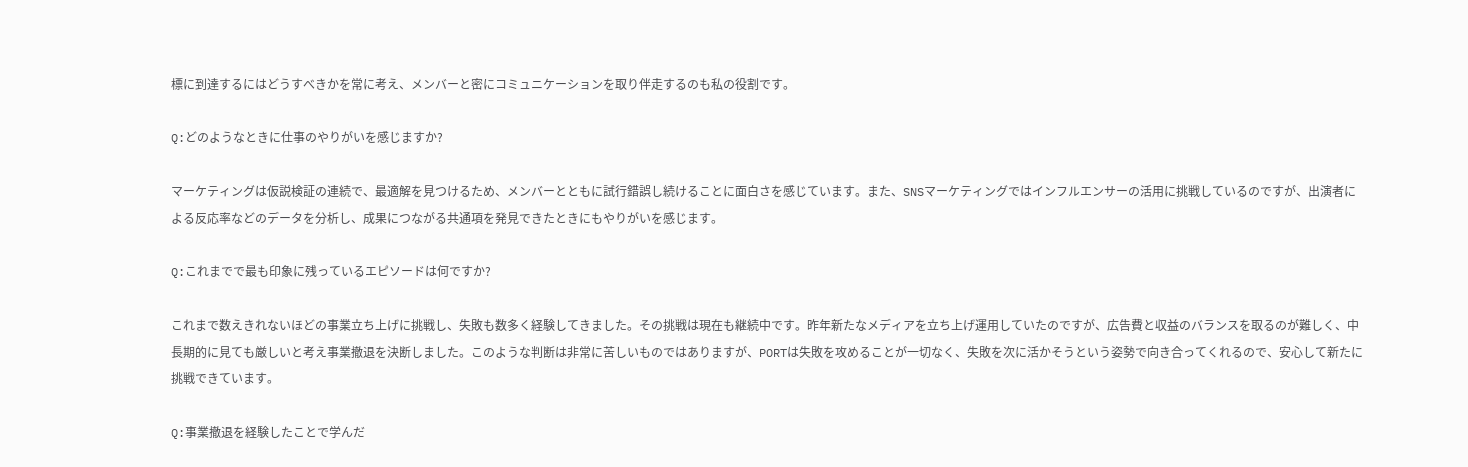標に到達するにはどうすべきかを常に考え、メンバーと密にコミュニケーションを取り伴走するのも私の役割です。

Q:どのようなときに仕事のやりがいを感じますか?

マーケティングは仮説検証の連続で、最適解を見つけるため、メンバーとともに試行錯誤し続けることに面白さを感じています。また、SNSマーケティングではインフルエンサーの活用に挑戦しているのですが、出演者による反応率などのデータを分析し、成果につながる共通項を発見できたときにもやりがいを感じます。

Q:これまでで最も印象に残っているエピソードは何ですか?

これまで数えきれないほどの事業立ち上げに挑戦し、失敗も数多く経験してきました。その挑戦は現在も継続中です。昨年新たなメディアを立ち上げ運用していたのですが、広告費と収益のバランスを取るのが難しく、中長期的に見ても厳しいと考え事業撤退を決断しました。このような判断は非常に苦しいものではありますが、PORTは失敗を攻めることが一切なく、失敗を次に活かそうという姿勢で向き合ってくれるので、安心して新たに挑戦できています。

Q:事業撤退を経験したことで学んだ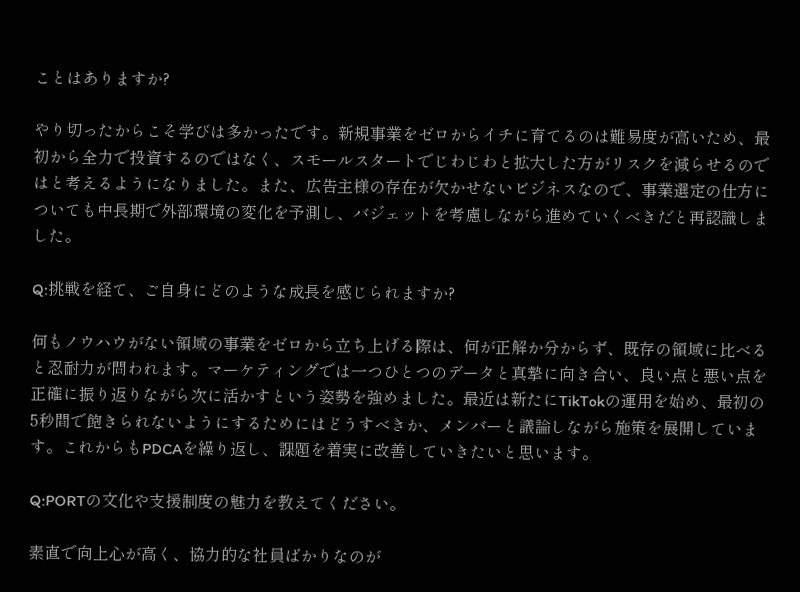ことはありますか?

やり切ったからこそ学びは多かったです。新規事業をゼロからイチに育てるのは難易度が高いため、最初から全力で投資するのではなく、スモールスタートでじわじわと拡大した方がリスクを減らせるのではと考えるようになりました。また、広告主様の存在が欠かせないビジネスなので、事業選定の仕方についても中長期で外部環境の変化を予測し、バジェットを考慮しながら進めていくべきだと再認識しました。

Q:挑戦を経て、ご自身にどのような成長を感じられますか?

何もノウハウがない領域の事業をゼロから立ち上げる際は、何が正解か分からず、既存の領域に比べると忍耐力が問われます。マーケティングでは一つひとつのデータと真摯に向き合い、良い点と悪い点を正確に振り返りながら次に活かすという姿勢を強めました。最近は新たにTikTokの運用を始め、最初の5秒間で飽きられないようにするためにはどうすべきか、メンバーと議論しながら施策を展開しています。これからもPDCAを繰り返し、課題を着実に改善していきたいと思います。

Q:PORTの文化や支援制度の魅力を教えてください。

素直で向上心が高く、協力的な社員ばかりなのが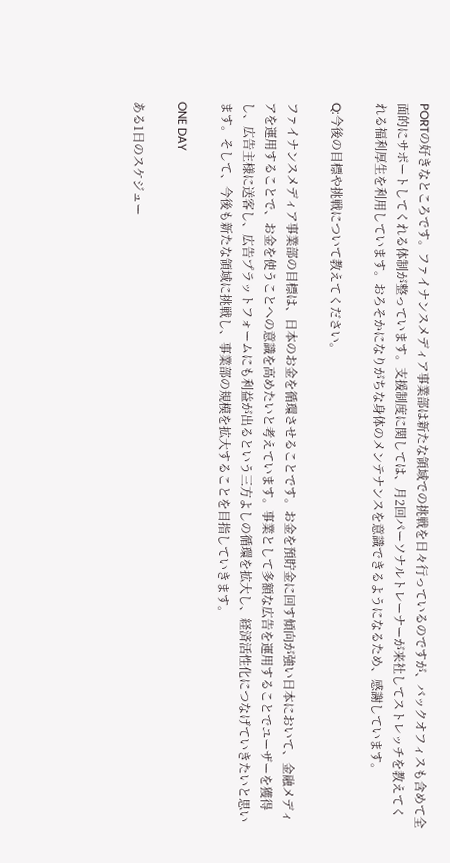PORTの好きなところです。ファイナンスメディア事業部は新たな領域での挑戦を日々行っているのですが、バックオフィスも含めて全面的にサポートしてくれる体制が整っています。支援制度に関しては、月2回パーソナルトレーナーが来社してストレッチを教えてくれる福利厚生を利用しています。おろそかになりがちな身体のメンテナンスを意識できるようになるため、感謝しています。

Q:今後の目標や挑戦について教えてください。

ファイナンスメディア事業部の目標は、日本のお金を循環させることです。お金を預貯金に回す傾向が強い日本において、金融メディアを運用することで、お金を使うことへの意識を高めたいと考えています。事業として多額な広告を運用することでユーザーを獲得し、広告主様に送客し、広告プラットフォームにも利益が出るという三方よしの循環を拡大し、経済活性化につなげていきたいと思います。そして、今後も新たな領域に挑戦し、事業部の規模を拡大することを目指していきます。

ONE DAY

ある1日のスケジュー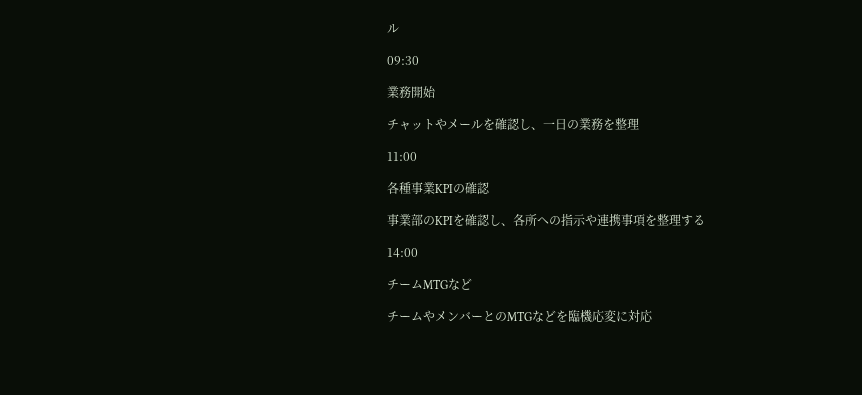ル

09:30

業務開始

チャットやメールを確認し、一日の業務を整理

11:00

各種事業KPIの確認

事業部のKPIを確認し、各所への指示や連携事項を整理する

14:00

チームMTGなど

チームやメンバーとのMTGなどを臨機応変に対応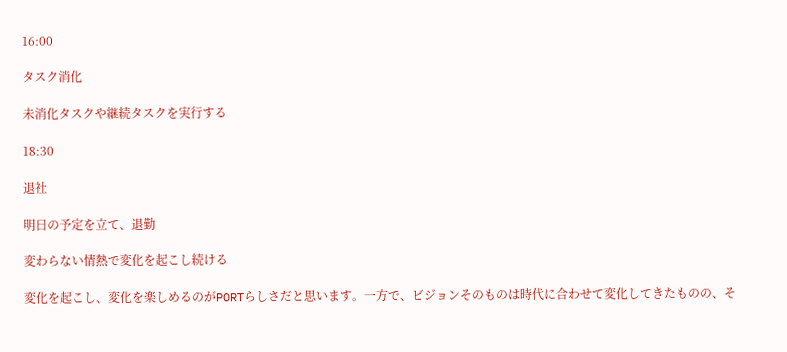16:00

タスク消化

未消化タスクや継続タスクを実行する

18:30

退社

明日の予定を立て、退勤

変わらない情熱で変化を起こし続ける

変化を起こし、変化を楽しめるのがPORTらしさだと思います。一方で、ビジョンそのものは時代に合わせて変化してきたものの、そ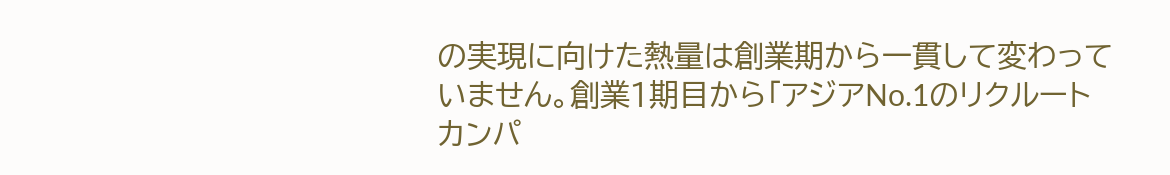の実現に向けた熱量は創業期から一貫して変わっていません。創業1期目から「アジアNo.1のリクルートカンパ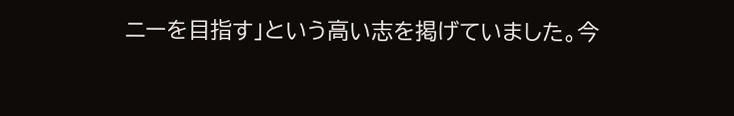ニーを目指す」という高い志を掲げていました。今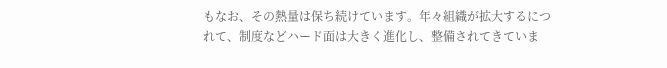もなお、その熱量は保ち続けています。年々組織が拡大するにつれて、制度などハード面は大きく進化し、整備されてきていま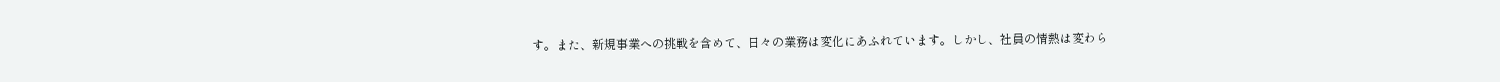す。また、新規事業への挑戦を含めて、日々の業務は変化にあふれています。しかし、社員の情熱は変わら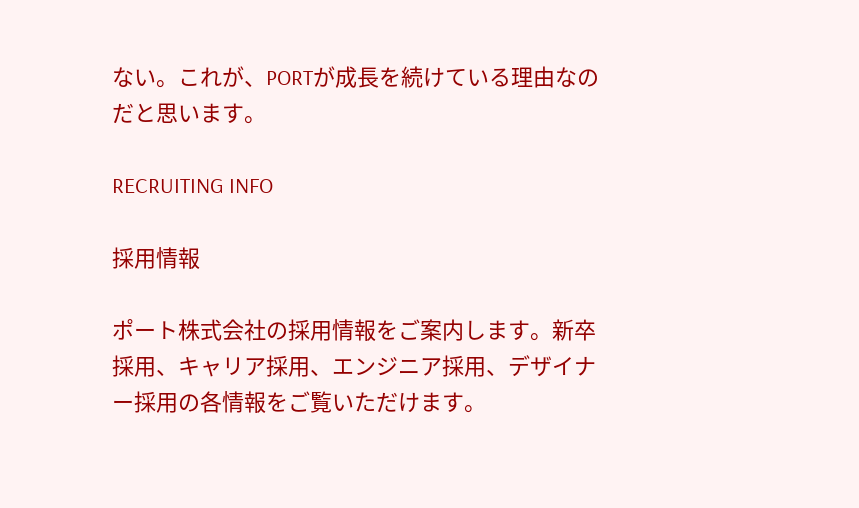ない。これが、PORTが成長を続けている理由なのだと思います。

RECRUITING INFO

採用情報

ポート株式会社の採用情報をご案内します。新卒採用、キャリア採用、エンジニア採用、デザイナー採用の各情報をご覧いただけます。